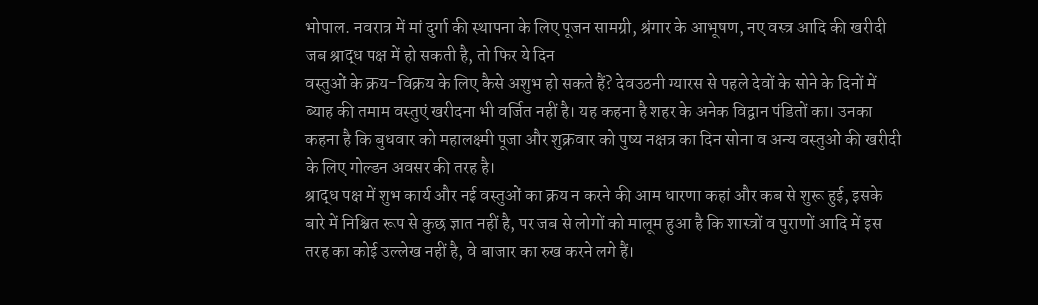भोपाल. नवरात्र में मां दुर्गा की स्थापना के लिए पूजन सामग्री, श्रंगार के आभूषण, नए वस्त्र आदि की खरीदी जब श्राद्ध पक्ष में हो सकती है, तो फिर ये दिन
वस्तुओं के क्रय-विक्रय के लिए कैसे अशुभ हो सकते हैं? देवउठनी ग्यारस से पहले देवों के सोने के दिनों में ब्याह की तमाम वस्तुएं खरीदना भी वर्जित नहीं है। यह कहना है शहर के अनेक विद्वान पंडितों का। उनका कहना है कि बुधवार को महालक्ष्मी पूजा और शुक्रवार को पुष्य नक्षत्र का दिन सोना व अन्य वस्तुओं की खरीदी के लिए गोल्डन अवसर की तरह है।
श्राद्ध पक्ष में शुभ कार्य और नई वस्तुओं का क्रय न करने की आम धारणा कहां और कब से शुरू हुई, इसके बारे में निश्चित रूप से कुछ ज्ञात नहीं है, पर जब से लोगों को मालूम हुआ है कि शास्त्रों व पुराणों आदि में इस तरह का कोई उल्लेख नहीं है, वे बाजार का रुख करने लगे हैं।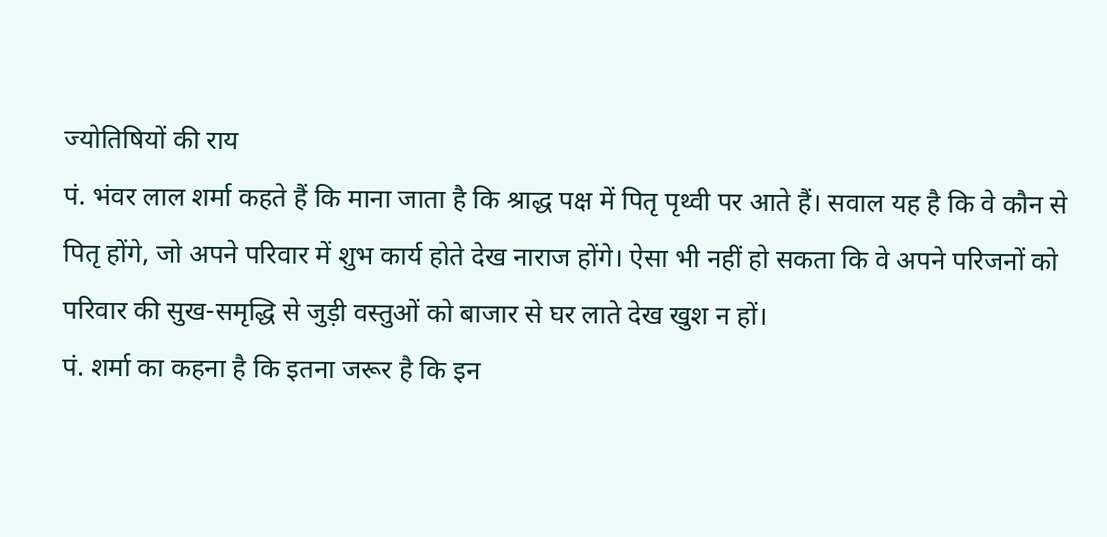ज्योतिषियों की राय
पं. भंवर लाल शर्मा कहते हैं कि माना जाता है कि श्राद्ध पक्ष में पितृ पृथ्वी पर आते हैं। सवाल यह है कि वे कौन से पितृ होंगे, जो अपने परिवार में शुभ कार्य होते देख नाराज होंगे। ऐसा भी नहीं हो सकता कि वे अपने परिजनों को परिवार की सुख-समृद्धि से जुड़ी वस्तुओं को बाजार से घर लाते देख खुश न हों।
पं. शर्मा का कहना है कि इतना जरूर है कि इन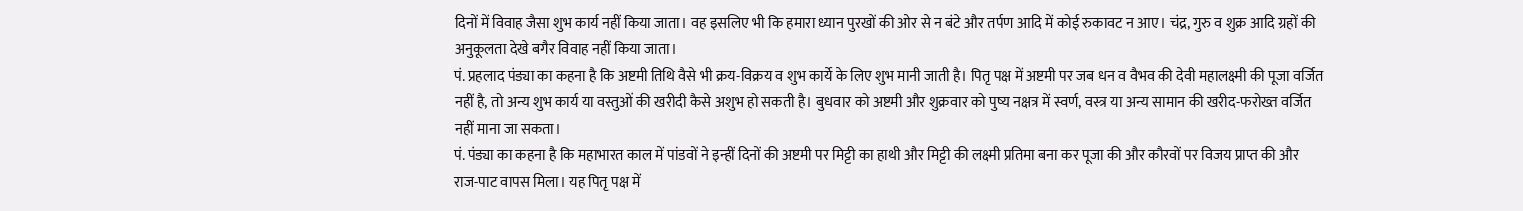दिनों में विवाह जैसा शुभ कार्य नहीं किया जाता। वह इसलिए भी कि हमारा ध्यान पुरखों की ओर से न बंटे और तर्पण आदि में कोई रुकावट न आए। चंद्र, गुरु व शुक्र आदि ग्रहों की अनुकूलता देखे बगैर विवाह नहीं किया जाता।
पं. प्रहलाद पंड्या का कहना है कि अष्टमी तिथि वैसे भी क्रय-विक्रय व शुभ कार्ये के लिए शुभ मानी जाती है। पितृ पक्ष में अष्टमी पर जब धन व वैभव की देवी महालक्ष्मी की पूजा वर्जित नहीं है, तो अन्य शुभ कार्य या वस्तुओं की खरीदी कैसे अशुभ हो सकती है। बुधवार को अष्टमी और शुक्रवार को पुष्य नक्षत्र में स्वर्ण, वस्त्र या अन्य सामान की खरीद-फरोख्त वर्जित नहीं माना जा सकता।
पं. पंड्या का कहना है कि महाभारत काल में पांडवों ने इन्हीं दिनों की अष्टमी पर मिट्टी का हाथी और मिट्टी की लक्ष्मी प्रतिमा बना कर पूजा की और कौरवों पर विजय प्राप्त की और राज-पाट वापस मिला। यह पितृ पक्ष में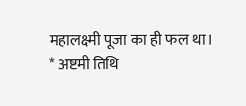महालक्ष्मी पूजा का ही फल था।
* अष्टमी तिथि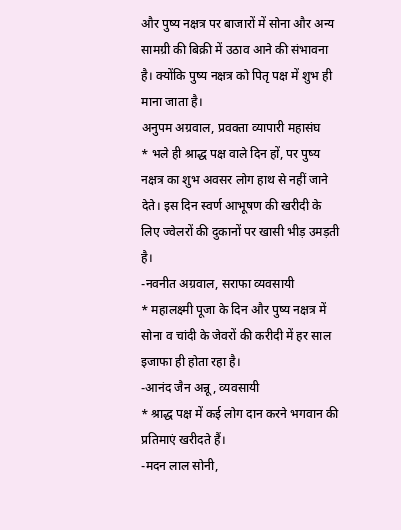और पुष्य नक्षत्र पर बाजारों में सोना और अन्य सामग्री की बिक्री में उठाव आने की संभावना है। क्योंकि पुष्य नक्षत्र को पितृ पक्ष में शुभ ही माना जाता है।
अनुपम अग्रवाल, प्रवक्ता व्यापारी महासंघ
* भले ही श्राद्ध पक्ष वाले दिन हों, पर पुष्य नक्षत्र का शुभ अवसर लोग हाथ से नहीं जाने देते। इस दिन स्वर्ण आभूषण की खरीदी के लिए ज्वेलरों की दुकानों पर खासी भीड़ उमड़ती है।
-नवनीत अग्रवाल, सराफा व्यवसायी
* महालक्ष्मी पूजा के दिन और पुष्य नक्षत्र में सोना व चांदी के जेवरों की करीदी में हर साल इजाफा ही होता रहा है।
-आनंद जैन अन्नू, व्यवसायी
* श्राद्ध पक्ष में कई लोग दान करने भगवान की प्रतिमाएं खरीदते हैं।
-मदन लाल सोनी,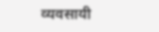व्यवसायी